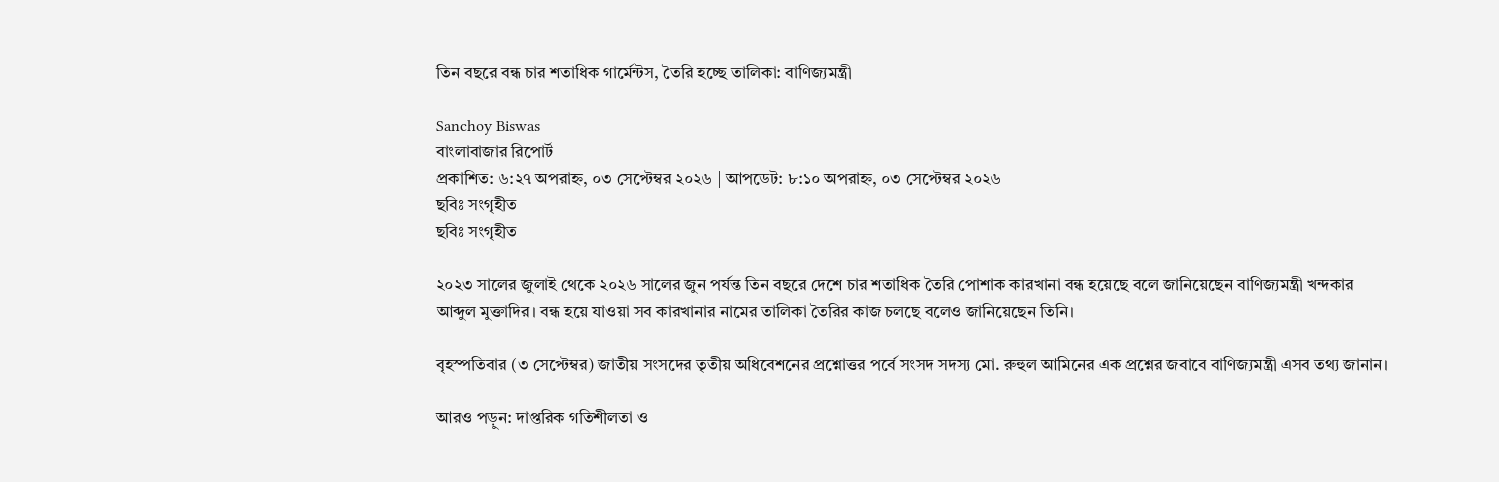তিন বছরে বন্ধ চার শতাধিক গার্মেন্টস, তৈরি হচ্ছে তালিকা: বাণিজ্যমন্ত্রী

Sanchoy Biswas
বাংলাবাজার রিপোর্ট
প্রকাশিত: ৬:২৭ অপরাহ্ন, ০৩ সেপ্টেম্বর ২০২৬ | আপডেট: ৮:১০ অপরাহ্ন, ০৩ সেপ্টেম্বর ২০২৬
ছবিঃ সংগৃহীত
ছবিঃ সংগৃহীত

২০২৩ সালের জুলাই থেকে ২০২৬ সালের জুন পর্যন্ত তিন বছরে দেশে চার শতাধিক তৈরি পোশাক কারখানা বন্ধ হয়েছে বলে জানিয়েছেন বাণিজ্যমন্ত্রী খন্দকার আব্দুল মুক্তাদির। বন্ধ হয়ে যাওয়া সব কারখানার নামের তালিকা তৈরির কাজ চলছে বলেও জানিয়েছেন তিনি।

বৃহস্পতিবার (৩ সেপ্টেম্বর) জাতীয় সংসদের তৃতীয় অধিবেশনের প্রশ্নোত্তর পর্বে সংসদ সদস্য মো. রুহুল আমিনের এক প্রশ্নের জবাবে বাণিজ্যমন্ত্রী এসব তথ্য জানান।

আরও পড়ুন: দাপ্তরিক গতিশীলতা ও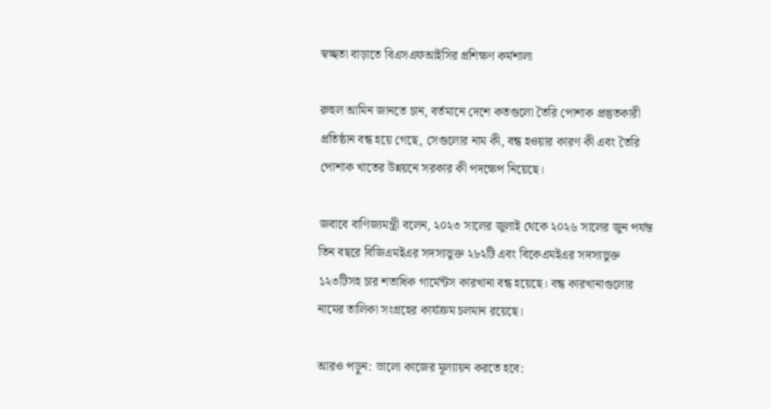স্বচ্ছতা বাড়াতে বিএসএফআইসির প্রশিক্ষণ কর্মশালা

রুহুল আমিন জানতে চান, বর্তমানে দেশে কতগুলো তৈরি পোশাক প্রস্তুতকারী প্রতিষ্ঠান বন্ধ হয়ে গেছে, সেগুলোর নাম কী, বন্ধ হওয়ার কারণ কী এবং তৈরি পোশাক খাতের উন্নয়নে সরকার কী পদক্ষেপ নিয়েছে।

জবাবে বাণিজ্যমন্ত্রী বলেন, ২০২৩ সালের জুলাই থেকে ২০২৬ সালের জুন পর্যন্ত তিন বছরে বিজিএমইএর সদস্যভুক্ত ২৮২টি এবং বিকেএমইএর সদস্যভুক্ত ১২৩টিসহ চার শতাধিক গার্মেন্টস কারখানা বন্ধ হয়েছে। বন্ধ কারখানাগুলোর নামের তালিকা সংগ্রহের কার্যক্রম চলমান রয়েছে।

আরও পড়ুন: ভালো কাজের মূল্যায়ন করতে হবে: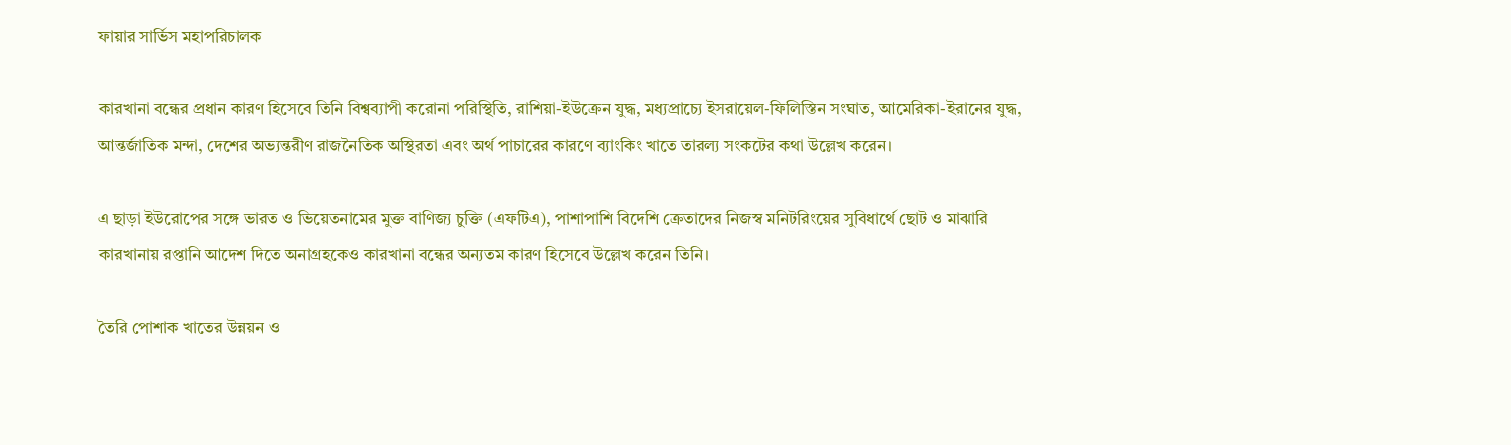ফায়ার সার্ভিস মহাপরিচালক

কারখানা বন্ধের প্রধান কারণ হিসেবে তিনি বিশ্বব্যাপী করোনা পরিস্থিতি, রাশিয়া-ইউক্রেন যুদ্ধ, মধ্যপ্রাচ্যে ইসরায়েল-ফিলিস্তিন সংঘাত, আমেরিকা-ইরানের যুদ্ধ, আন্তর্জাতিক মন্দা, দেশের অভ্যন্তরীণ রাজনৈতিক অস্থিরতা এবং অর্থ পাচারের কারণে ব্যাংকিং খাতে তারল্য সংকটের কথা উল্লেখ করেন।

এ ছাড়া ইউরোপের সঙ্গে ভারত ও ভিয়েতনামের মুক্ত বাণিজ্য চুক্তি (এফটিএ), পাশাপাশি বিদেশি ক্রেতাদের নিজস্ব মনিটরিংয়ের সুবিধার্থে ছোট ও মাঝারি কারখানায় রপ্তানি আদেশ দিতে অনাগ্রহকেও কারখানা বন্ধের অন্যতম কারণ হিসেবে উল্লেখ করেন তিনি।

তৈরি পোশাক খাতের উন্নয়ন ও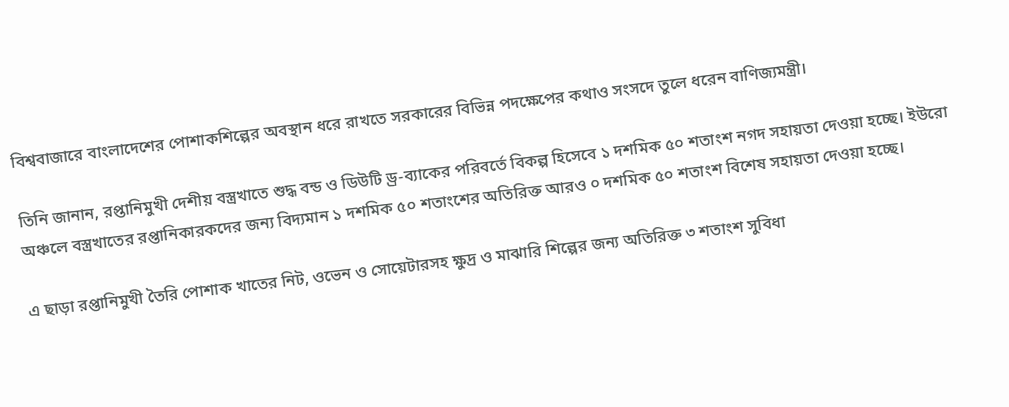বিশ্ববাজারে বাংলাদেশের পোশাকশিল্পের অবস্থান ধরে রাখতে সরকারের বিভিন্ন পদক্ষেপের কথাও সংসদে তুলে ধরেন বাণিজ্যমন্ত্রী।

তিনি জানান, রপ্তানিমুখী দেশীয় বস্ত্রখাতে শুদ্ধ বন্ড ও ডিউটি ড্র-ব্যাকের পরিবর্তে বিকল্প হিসেবে ১ দশমিক ৫০ শতাংশ নগদ সহায়তা দেওয়া হচ্ছে। ইউরো অঞ্চলে বস্ত্রখাতের রপ্তানিকারকদের জন্য বিদ্যমান ১ দশমিক ৫০ শতাংশের অতিরিক্ত আরও ০ দশমিক ৫০ শতাংশ বিশেষ সহায়তা দেওয়া হচ্ছে।

এ ছাড়া রপ্তানিমুখী তৈরি পোশাক খাতের নিট, ওভেন ও সোয়েটারসহ ক্ষুদ্র ও মাঝারি শিল্পের জন্য অতিরিক্ত ৩ শতাংশ সুবিধা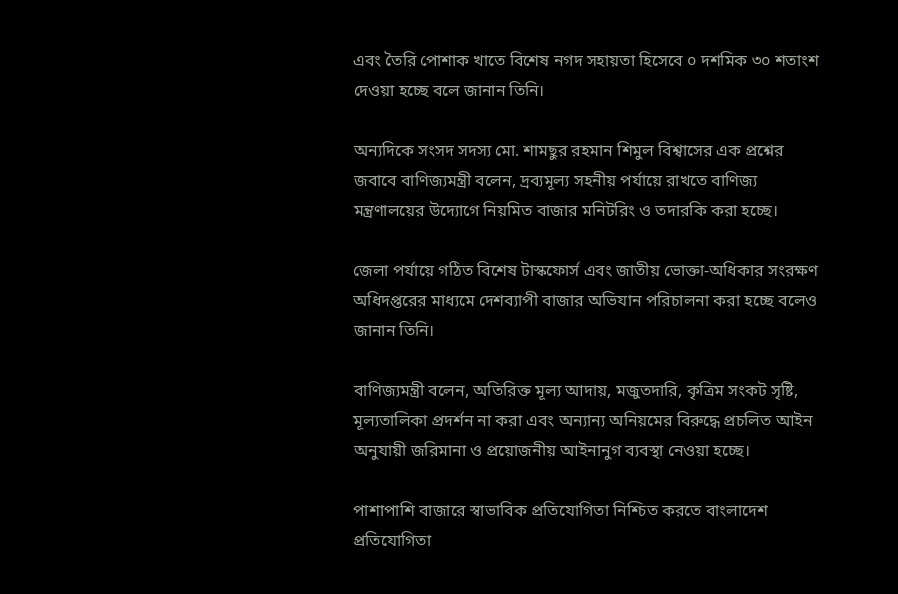এবং তৈরি পোশাক খাতে বিশেষ নগদ সহায়তা হিসেবে ০ দশমিক ৩০ শতাংশ দেওয়া হচ্ছে বলে জানান তিনি।

অন্যদিকে সংসদ সদস্য মো. শামছুর রহমান শিমুল বিশ্বাসের এক প্রশ্নের জবাবে বাণিজ্যমন্ত্রী বলেন, দ্রব্যমূল্য সহনীয় পর্যায়ে রাখতে বাণিজ্য মন্ত্রণালয়ের উদ্যোগে নিয়মিত বাজার মনিটরিং ও তদারকি করা হচ্ছে।

জেলা পর্যায়ে গঠিত বিশেষ টাস্কফোর্স এবং জাতীয় ভোক্তা-অধিকার সংরক্ষণ অধিদপ্তরের মাধ্যমে দেশব্যাপী বাজার অভিযান পরিচালনা করা হচ্ছে বলেও জানান তিনি।

বাণিজ্যমন্ত্রী বলেন, অতিরিক্ত মূল্য আদায়, মজুতদারি, কৃত্রিম সংকট সৃষ্টি, মূল্যতালিকা প্রদর্শন না করা এবং অন্যান্য অনিয়মের বিরুদ্ধে প্রচলিত আইন অনুযায়ী জরিমানা ও প্রয়োজনীয় আইনানুগ ব্যবস্থা নেওয়া হচ্ছে।

পাশাপাশি বাজারে স্বাভাবিক প্রতিযোগিতা নিশ্চিত করতে বাংলাদেশ প্রতিযোগিতা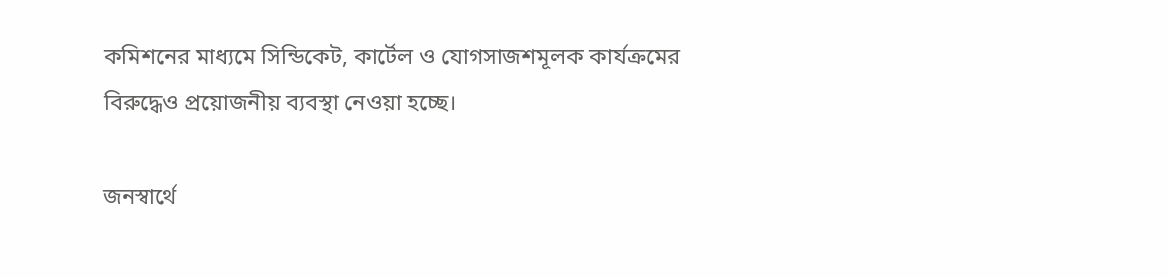কমিশনের মাধ্যমে সিন্ডিকেট, কার্টেল ও যোগসাজশমূলক কার্যক্রমের বিরুদ্ধেও প্রয়োজনীয় ব্যবস্থা নেওয়া হচ্ছে।

জনস্বার্থে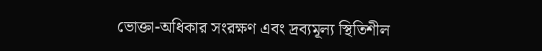ভোক্তা-অধিকার সংরক্ষণ এবং দ্রব্যমূল্য স্থিতিশীল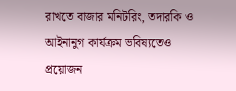রাখতে বাজার মনিটরিং, তদারকি ও আইনানুগ কার্যক্রম ভবিষ্যতেও প্রয়োজন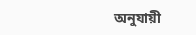অনুযায়ী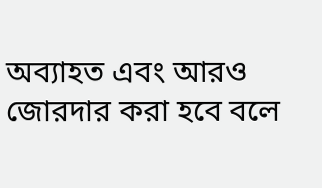অব্যাহত এবং আরও জোরদার করা হবে বলে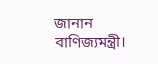জানান বাণিজ্যমন্ত্রী।